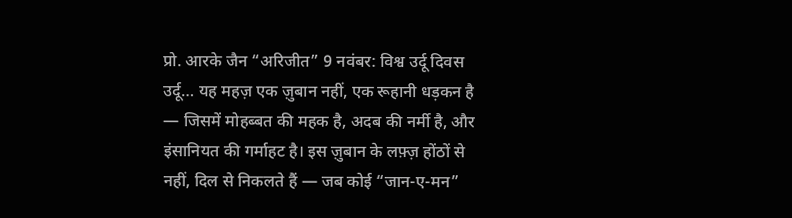प्रो. आरके जैन “अरिजीत” 9 नवंबर: विश्व उर्दू दिवस उर्दू… यह महज़ एक ज़ुबान नहीं, एक रूहानी धड़कन है — जिसमें मोहब्बत की महक है, अदब की नर्मी है, और इंसानियत की गर्माहट है। इस ज़ुबान के लफ़्ज़ होंठों से नहीं, दिल से निकलते हैं — जब कोई “जान-ए-मन”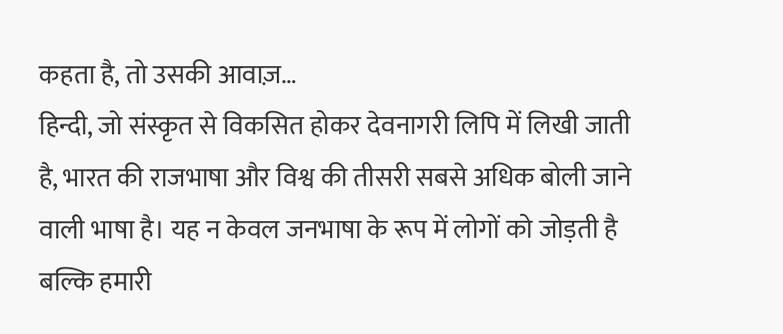कहता है, तो उसकी आवाज़…
हिन्दी, जो संस्कृत से विकसित होकर देवनागरी लिपि में लिखी जाती है, भारत की राजभाषा और विश्व की तीसरी सबसे अधिक बोली जाने वाली भाषा है। यह न केवल जनभाषा के रूप में लोगों को जोड़ती है बल्कि हमारी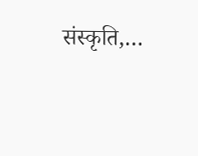संस्कृति,…